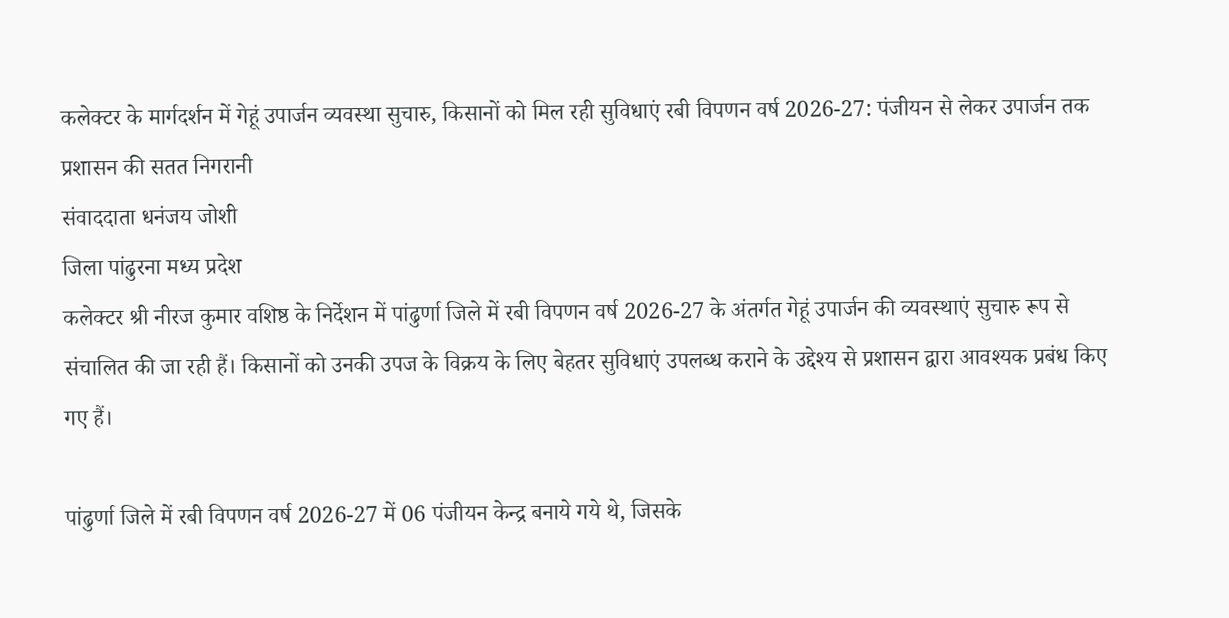कलेक्टर के मार्गदर्शन में गेहूं उपार्जन व्यवस्था सुचारु, किसानों को मिल रही सुविधाएं रबी विपणन वर्ष 2026-27: पंजीयन से लेकर उपार्जन तक प्रशासन की सतत निगरानी
संवाददाता धनंजय जोशी
जिला पांढुरना मध्य प्रदेश
कलेक्टर श्री नीरज कुमार वशिष्ठ के निर्देशन में पांढुर्णा जिले में रबी विपणन वर्ष 2026-27 के अंतर्गत गेहूं उपार्जन की व्यवस्थाएं सुचारु रूप से संचालित की जा रही हैं। किसानों को उनकी उपज के विक्रय के लिए बेहतर सुविधाएं उपलब्ध कराने के उद्देश्य से प्रशासन द्वारा आवश्यक प्रबंध किए गए हैं।

पांढुर्णा जिले में रबी विपणन वर्ष 2026-27 में 06 पंजीयन केन्द्र बनाये गये थे, जिसके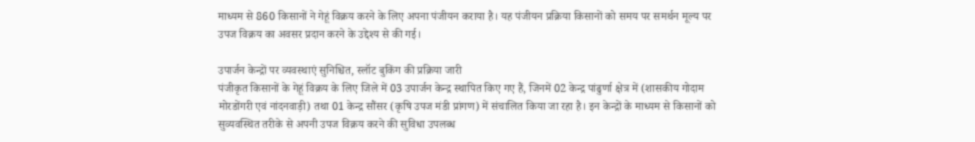माध्यम से 860 किसानों ने गेहूं विक्रय करने के लिए अपना पंजीयन कराया है। यह पंजीयन प्रक्रिया किसानों को समय पर समर्थन मूल्य पर उपज विक्रय का अवसर प्रदान करने के उद्देश्य से की गई।

उपार्जन केन्द्रों पर व्यवस्थाएं सुनिश्चित, स्लॉट बुकिंग की प्रक्रिया जारी
पंजीकृत किसानों के गेहूं विक्रय के लिए जिले में 03 उपार्जन केन्द्र स्थापित किए गए हैं, जिनमें 02 केन्द्र पांढुर्णा क्षेत्र में (शासकीय गोदाम मोरडोंगरी एवं नांदनवाड़ी) तथा 01 केन्द्र सौंसर (कृषि उपज मंडी प्रांगण) में संचालित किया जा रहा है। इन केन्द्रों के माध्यम से किसानों को सुव्यवस्थित तरीके से अपनी उपज विक्रय करने की सुविधा उपलब्ध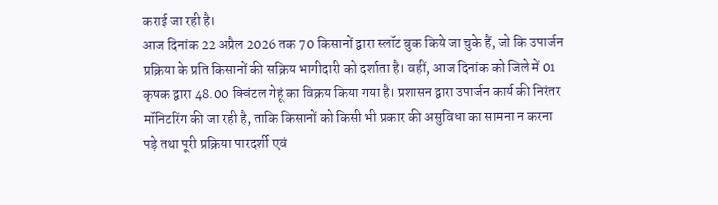कराई जा रही है।
आज दिनांक 22 अप्रैल 2026 तक 70 किसानों द्वारा स्लॉट बुक किये जा चुके हैं, जो कि उपार्जन प्रक्रिया के प्रति किसानों की सक्रिय भागीदारी को दर्शाता है। वहीं, आज दिनांक को जिले में 01 कृषक द्वारा 48.00 क्विंटल गेहूं का विक्रय किया गया है। प्रशासन द्वारा उपार्जन कार्य की निरंतर मॉनिटरिंग की जा रही है, ताकि किसानों को किसी भी प्रकार की असुविधा का सामना न करना पड़े तथा पूरी प्रक्रिया पारदर्शी एवं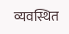व्यवस्थित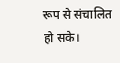रूप से संचालित हो सके।